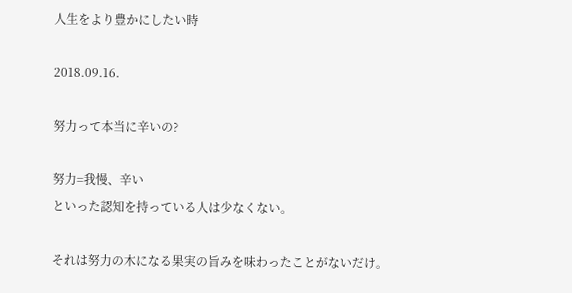人生をより豊かにしたい時

2018.09.16.

努力って本当に辛いの?

努力=我慢、辛い
といった認知を持っている人は少なくない。

それは努力の木になる果実の旨みを味わったことがないだけ。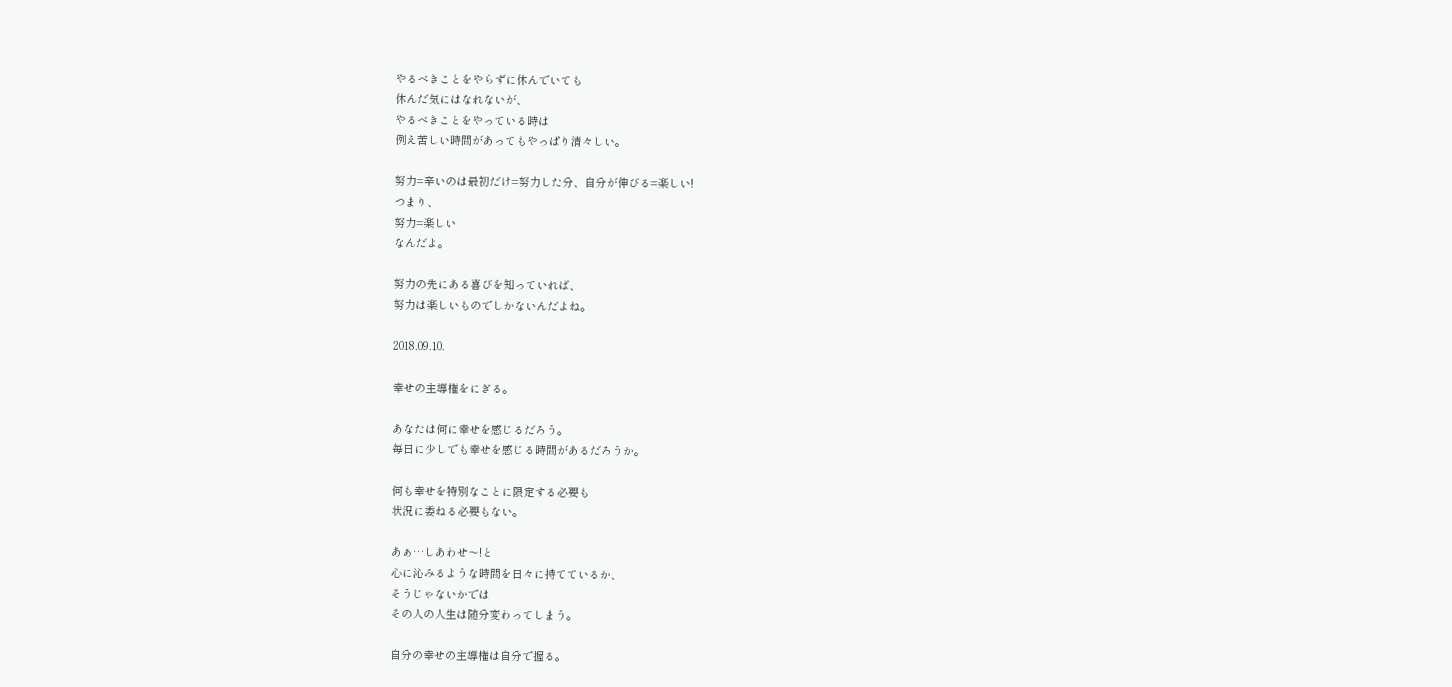やるべきことをやらずに休んでいても
休んだ気にはなれないが、
やるべきことをやっている時は
例え苦しい時間があってもやっぱり清々しい。

努力=辛いのは最初だけ=努力した分、自分が伸びる=楽しい!
つまり、
努力=楽しい
なんだよ。

努力の先にある喜びを知っていれば、
努力は楽しいものでしかないんだよね。

2018.09.10.

幸せの主導権をにぎる。

あなたは何に幸せを感じるだろう。
毎日に少しでも幸せを感じる時間があるだろうか。

何も幸せを特別なことに限定する必要も
状況に委ねる必要もない。

あぁ…しあわせ〜!と
心に沁みるような時間を日々に持てているか、
そうじゃないかでは
その人の人生は随分変わってしまう。

自分の幸せの主導権は自分で握る。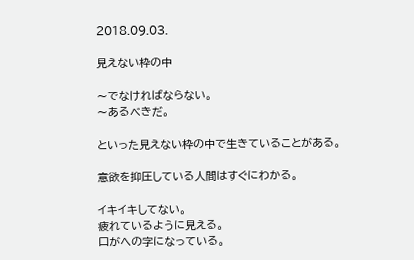2018.09.03.

見えない枠の中

〜でなければならない。
〜あるべきだ。

といった見えない枠の中で生きていることがある。

意欲を抑圧している人間はすぐにわかる。

イキイキしてない。
疲れているように見える。
口がへの字になっている。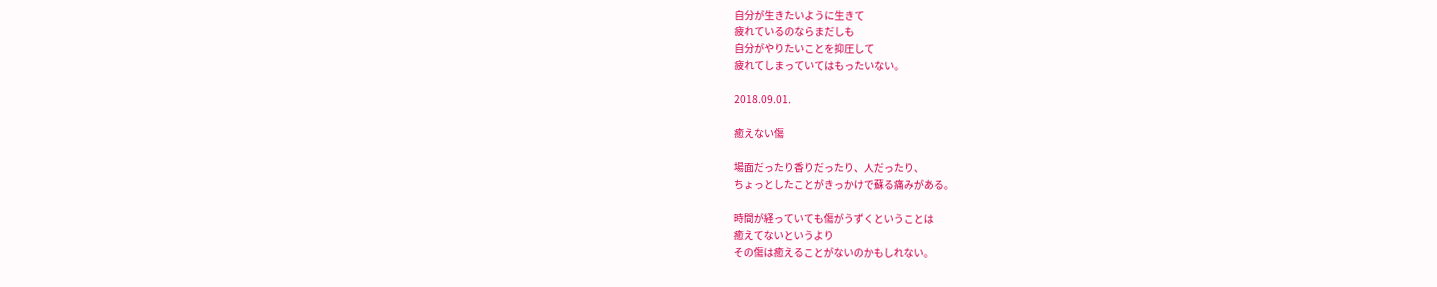自分が生きたいように生きて
疲れているのならまだしも
自分がやりたいことを抑圧して
疲れてしまっていてはもったいない。

2018.09.01.

癒えない傷

場面だったり香りだったり、人だったり、
ちょっとしたことがきっかけで蘇る痛みがある。

時間が経っていても傷がうずくということは
癒えてないというより
その傷は癒えることがないのかもしれない。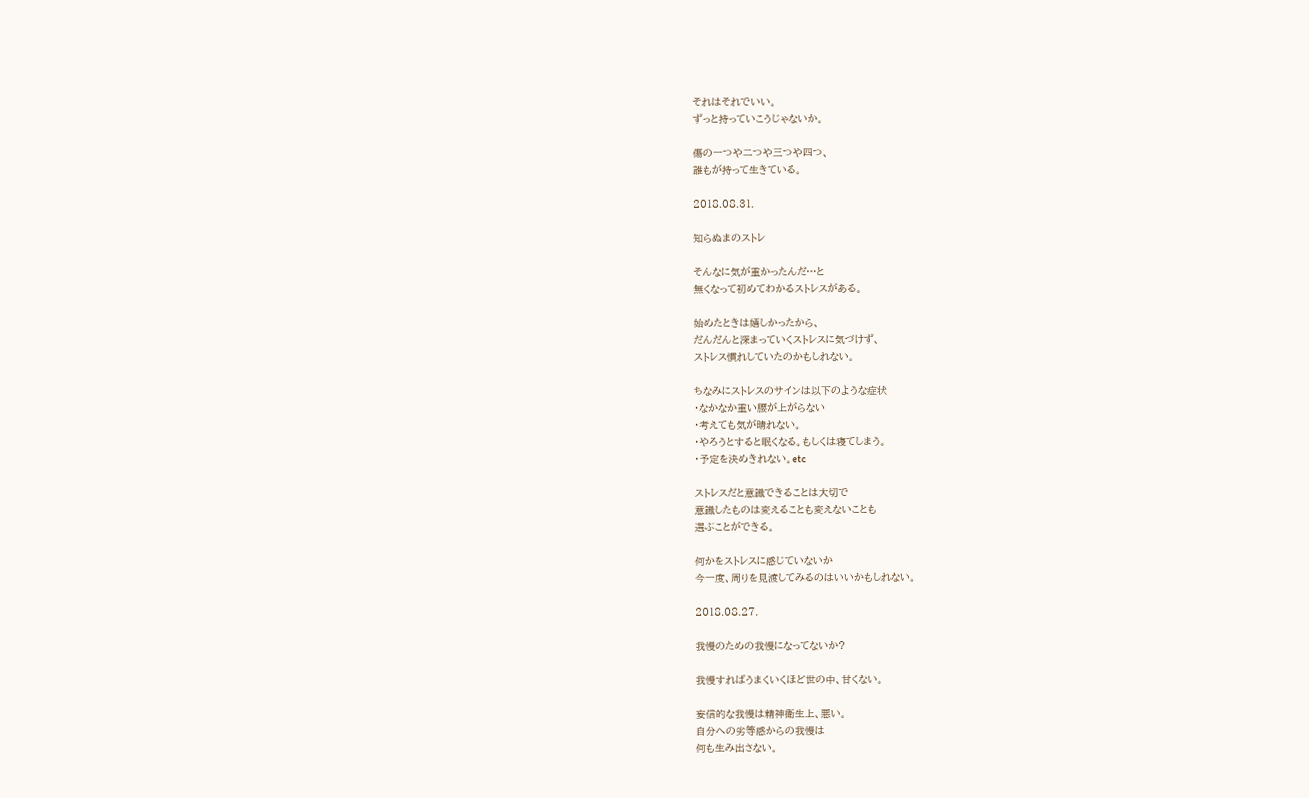それはそれでいい。
ずっと持っていこうじゃないか。

傷の一つや二つや三つや四つ、
誰もが持って生きている。

2018.08.31.

知らぬまのストレ

そんなに気が重かったんだ…と
無くなって初めてわかるストレスがある。

始めたときは嬉しかったから、
だんだんと深まっていくストレスに気づけず、
ストレス慣れしていたのかもしれない。

ちなみにストレスのサインは以下のような症状
・なかなか重い腰が上がらない
・考えても気が晴れない。
・やろうとすると眠くなる。もしくは寝てしまう。
・予定を決めきれない。etc

ストレスだと意識できることは大切で
意識したものは変えることも変えないことも
選ぶことができる。

何かをストレスに感じていないか
今一度、周りを見渡してみるのはいいかもしれない。

2018.08.27.

我慢のための我慢になってないか?

我慢すればうまくいくほど世の中、甘くない。

妄信的な我慢は精神衛生上、悪い。
自分への劣等感からの我慢は
何も生み出さない。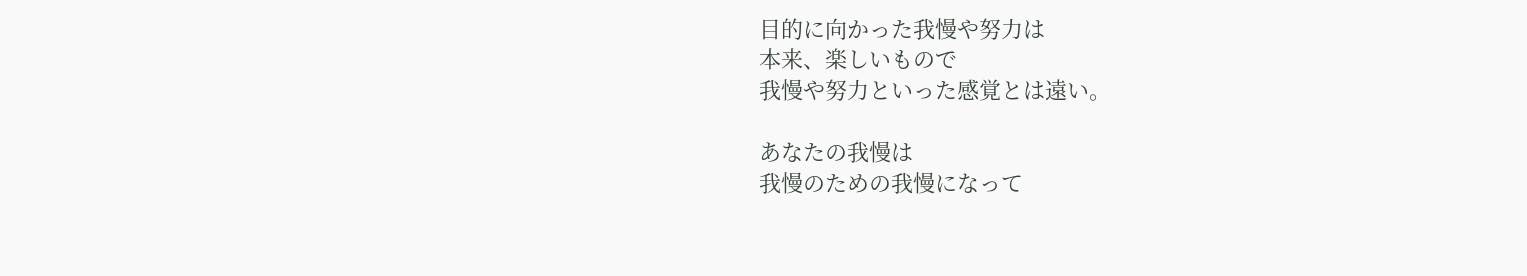目的に向かった我慢や努力は
本来、楽しいもので
我慢や努力といった感覚とは遠い。

あなたの我慢は
我慢のための我慢になって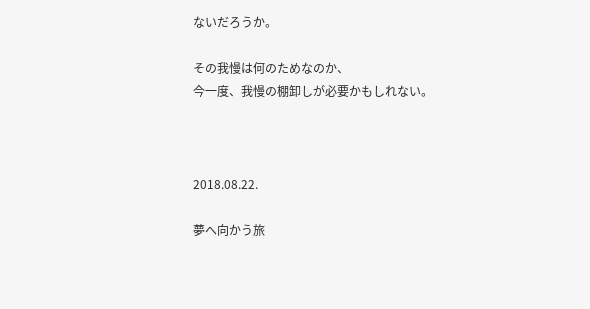ないだろうか。

その我慢は何のためなのか、
今一度、我慢の棚卸しが必要かもしれない。



2018.08.22.

夢へ向かう旅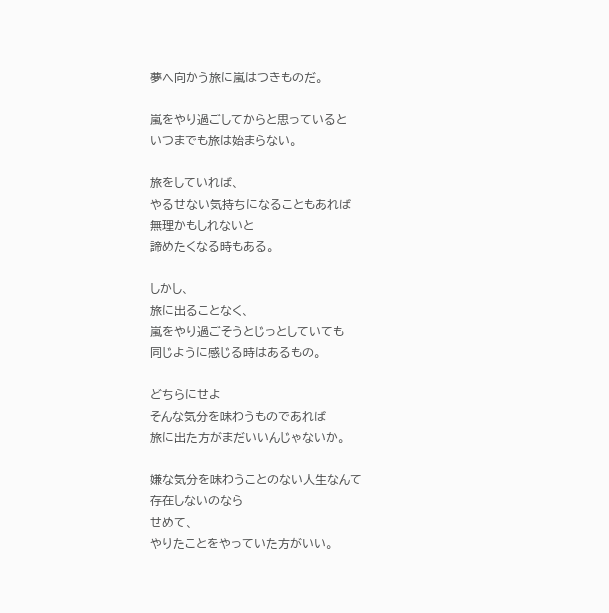夢へ向かう旅に嵐はつきものだ。

嵐をやり過ごしてからと思っていると
いつまでも旅は始まらない。

旅をしていれば、
やるせない気持ちになることもあれば
無理かもしれないと
諦めたくなる時もある。

しかし、
旅に出ることなく、
嵐をやり過ごそうとじっとしていても
同じように感じる時はあるもの。

どちらにせよ
そんな気分を味わうものであれば
旅に出た方がまだいいんじゃないか。

嫌な気分を味わうことのない人生なんて
存在しないのなら
せめて、
やりたことをやっていた方がいい。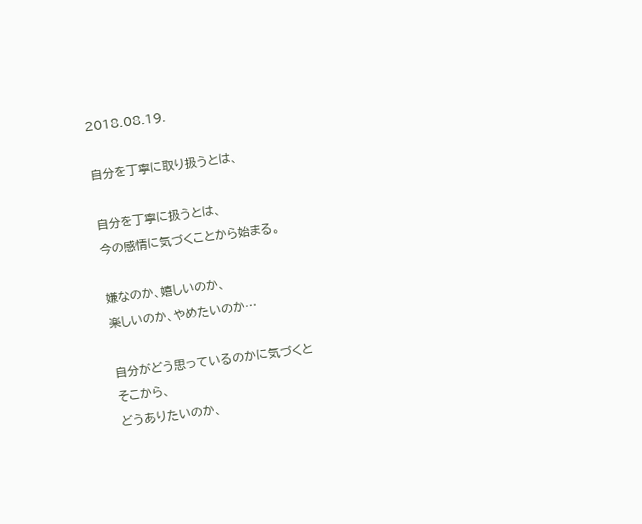2018.08.19.

自分を丁寧に取り扱うとは、

自分を丁寧に扱うとは、
今の感情に気づくことから始まる。

嫌なのか、嬉しいのか、
楽しいのか、やめたいのか…

自分がどう思っているのかに気づくと
そこから、
どうありたいのか、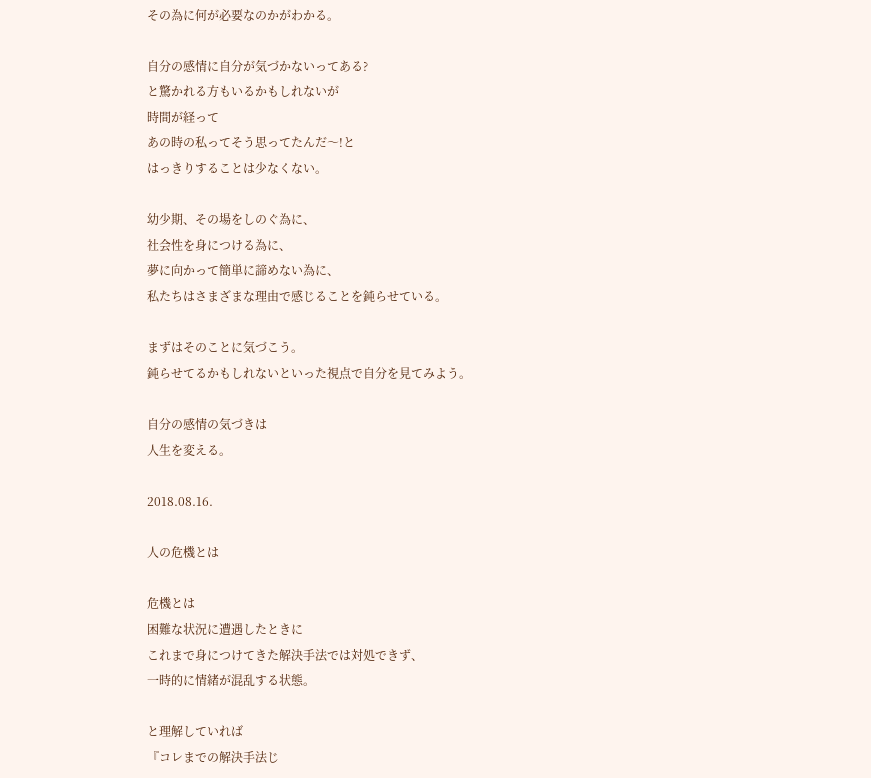その為に何が必要なのかがわかる。

自分の感情に自分が気づかないってある?
と驚かれる方もいるかもしれないが
時間が経って
あの時の私ってそう思ってたんだ〜!と
はっきりすることは少なくない。

幼少期、その場をしのぐ為に、
社会性を身につける為に、
夢に向かって簡単に諦めない為に、
私たちはさまざまな理由で感じることを鈍らせている。

まずはそのことに気づこう。
鈍らせてるかもしれないといった視点で自分を見てみよう。

自分の感情の気づきは
人生を変える。

2018.08.16.

人の危機とは

危機とは
困難な状況に遭遇したときに
これまで身につけてきた解決手法では対処できず、
一時的に情緒が混乱する状態。

と理解していれば
『コレまでの解決手法じ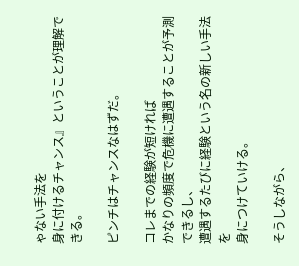ゃない手法を
身に付けるチャンス』ということが理解できる。

ピンチはチャンスなはずだ。

コレまでの経験が短ければ
かなりの頻度で危機に遭遇することが予測できるし、
遭遇するたびに経験という名の新しい手法を
身につけていける。

そうしながら、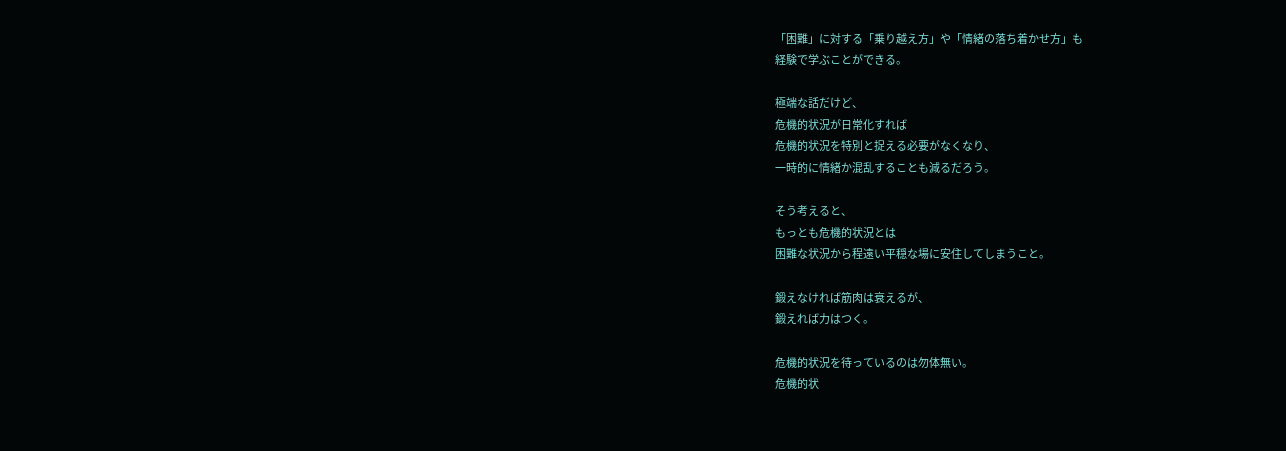「困難」に対する「乗り越え方」や「情緒の落ち着かせ方」も
経験で学ぶことができる。

極端な話だけど、
危機的状況が日常化すれば
危機的状況を特別と捉える必要がなくなり、
一時的に情緒か混乱することも減るだろう。

そう考えると、
もっとも危機的状況とは
困難な状況から程遠い平穏な場に安住してしまうこと。

鍛えなければ筋肉は衰えるが、
鍛えれば力はつく。

危機的状況を待っているのは勿体無い。
危機的状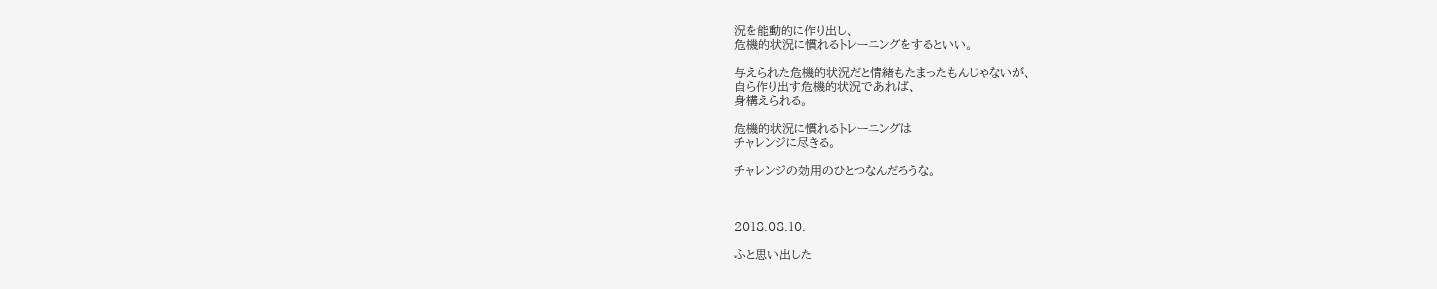況を能動的に作り出し、
危機的状況に慣れるトレーニングをするといい。

与えられた危機的状況だと情緒もたまったもんじゃないが、
自ら作り出す危機的状況であれば、
身構えられる。

危機的状況に慣れるトレーニングは
チャレンジに尽きる。

チャレンジの効用のひとつなんだろうな。



2018.08.10.

ふと思い出した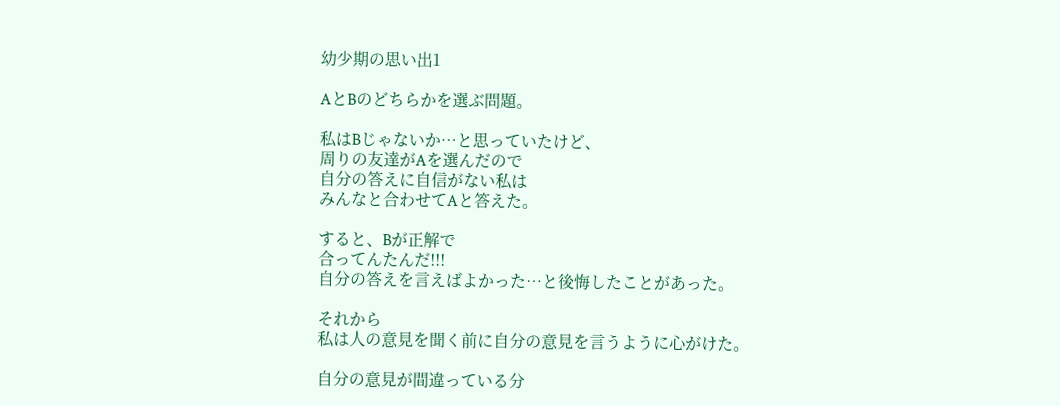幼少期の思い出1

AとBのどちらかを選ぶ問題。

私はBじゃないか…と思っていたけど、
周りの友達がAを選んだので
自分の答えに自信がない私は
みんなと合わせてAと答えた。

すると、Bが正解で
合ってんたんだ!!!
自分の答えを言えばよかった…と後悔したことがあった。

それから
私は人の意見を聞く前に自分の意見を言うように心がけた。

自分の意見が間違っている分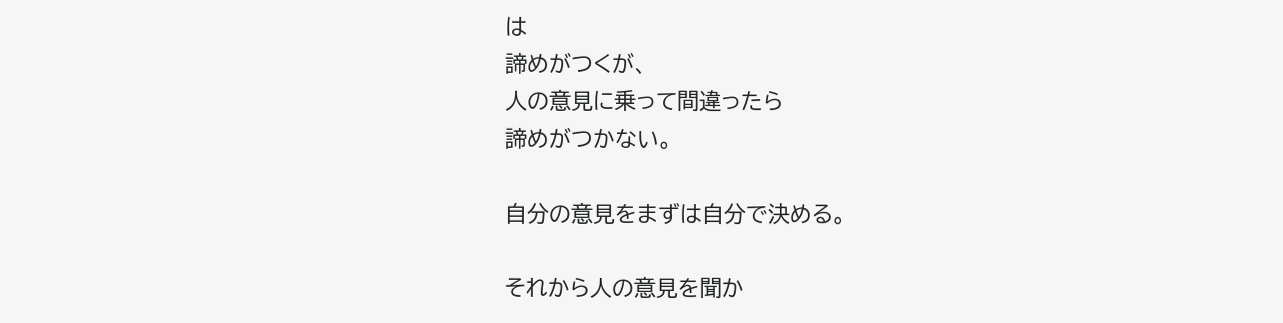は
諦めがつくが、
人の意見に乗って間違ったら
諦めがつかない。

自分の意見をまずは自分で決める。

それから人の意見を聞か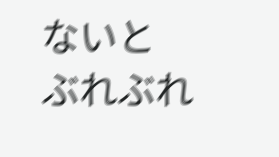ないと
ぶれぶれ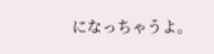になっちゃうよ。